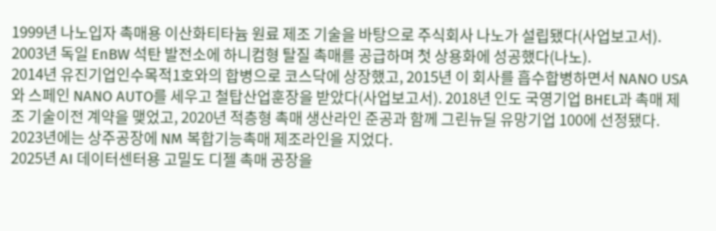1999년 나노입자 촉매용 이산화티타늄 원료 제조 기술을 바탕으로 주식회사 나노가 설립됐다(사업보고서). 2003년 독일 EnBW 석탄 발전소에 하니컴형 탈질 촉매를 공급하며 첫 상용화에 성공했다(나노).
2014년 유진기업인수목적1호와의 합병으로 코스닥에 상장했고, 2015년 이 회사를 흡수합병하면서 NANO USA와 스페인 NANO AUTO를 세우고 철탑산업훈장을 받았다(사업보고서). 2018년 인도 국영기업 BHEL과 촉매 제조 기술이전 계약을 맺었고, 2020년 적층형 촉매 생산라인 준공과 함께 그린뉴딜 유망기업 100에 선정됐다. 2023년에는 상주공장에 NM 복합기능촉매 제조라인을 지었다.
2025년 AI 데이터센터용 고밀도 디젤 촉매 공장을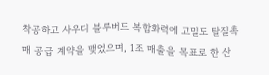착공하고 사우디 블루버드 복합화력에 고밀도 탈질촉매 공급 계약을 맺었으며, 1조 매출을 목표로 한 산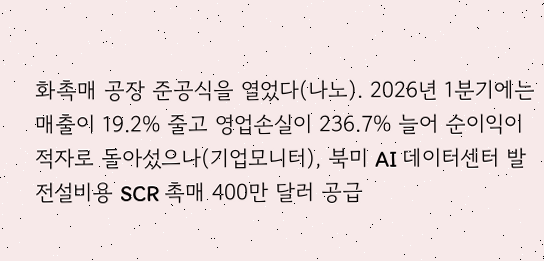화촉매 공장 준공식을 열었다(나노). 2026년 1분기에는 매출이 19.2% 줄고 영업손실이 236.7% 늘어 순이익이 적자로 돌아섰으나(기업모니터), 북미 AI 데이터센터 발전설비용 SCR 촉매 400만 달러 공급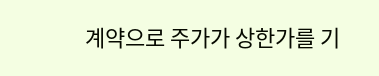계약으로 주가가 상한가를 기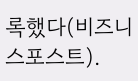록했다(비즈니스포스트).